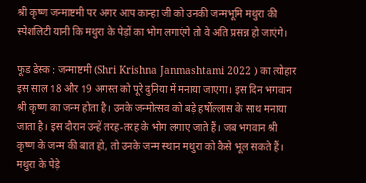श्री कृष्ण जन्माष्टमी पर अगर आप कान्हा जी को उनकी जन्मभूमि मथुरा की स्पेशलिटी यानी कि मथुरा के पेड़ों का भोग लगाएंगे तो वे अति प्रसन्न हो जाएंगे।

फूड डेस्क : जन्माष्टमी (Shri Krishna Janmashtami 2022 ) का त्योहार इस साल 18 और 19 अगस्त को पूरे दुनिया में मनाया जाएगा। इस दिन भगवान श्री कृष्ण का जन्म होता है। उनके जन्मोत्सव को बड़े हर्षोल्लास के साथ मनाया जाता है। इस दौरान उन्हें तरह-तरह के भोग लगाए जाते हैं। जब भगवान श्री कृष्ण के जन्म की बात हो, तो उनके जन्म स्थान मथुरा को कैसे भूल सकते हैं। मथुरा के पेड़े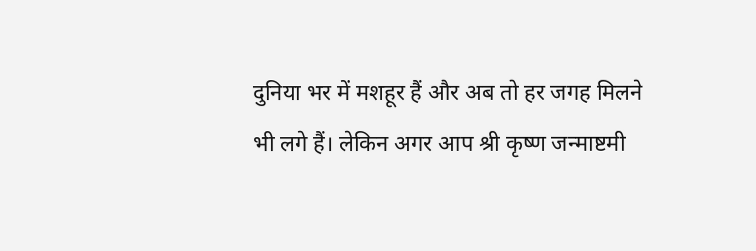दुनिया भर में मशहूर हैं और अब तो हर जगह मिलने भी लगे हैं। लेकिन अगर आप श्री कृष्ण जन्माष्टमी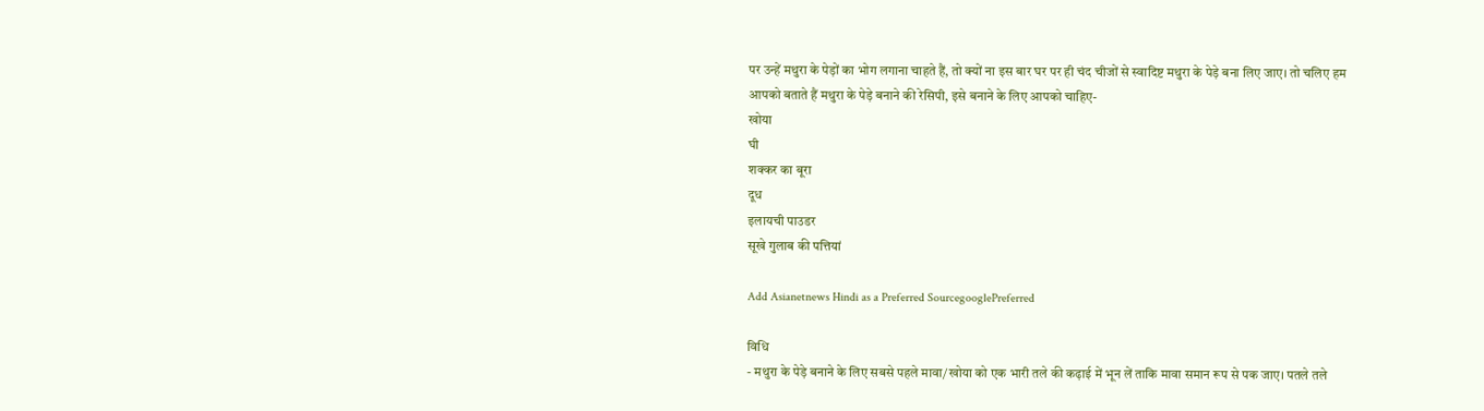पर उन्हें मथुरा के पेड़ों का भोग लगाना चाहते हैं, तो क्यों ना इस बार घर पर ही चंद चीजों से स्वादिष्ट मथुरा के पेड़े बना लिए जाए। तो चलिए हम आपको बताते हैं मथुरा के पेड़े बनाने की रेसिपी, इसे बनाने के लिए आपको चाहिए-
खोया
घी
शक्कर का बूरा
दूध
इलायची पाउडर
सूखे गुलाब की पत्तियां

Add Asianetnews Hindi as a Preferred SourcegooglePreferred

विधि
- मथुरा के पेड़े बनाने के लिए सबसे पहले मावा/खोया को एक भारी तले की कढ़ाई में भून लें ताकि मावा समान रूप से पक जाए। पतले तले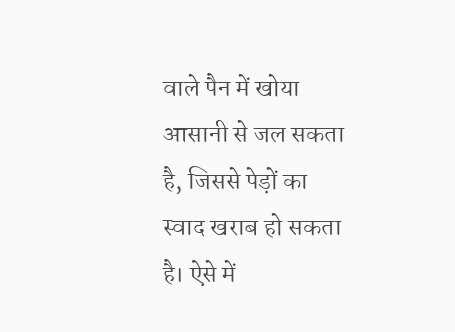वाले पैन में खोया आसानी से जल सकता है, जिससे पेड़ों का स्वाद खराब हो सकता है। ऐसे में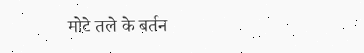मोटे तले के बर्तन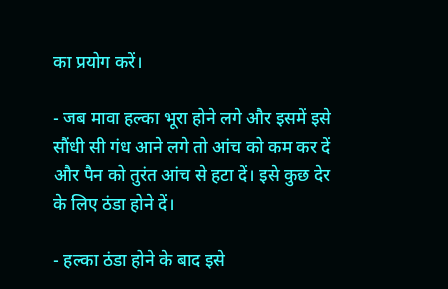का प्रयोग करें।

- जब मावा हल्का भूरा होने लगे और इसमें इसे सौंधी सी गंध आने लगे तो आंच को कम कर दें और पैन को तुरंत आंच से हटा दें। इसे कुछ देर के लिए ठंडा होने दें।

- हल्का ठंडा होने के बाद इसे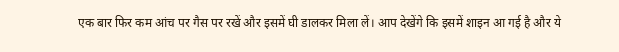एक बार फिर कम आंच पर गैस पर रखें और इसमें घी डालकर मिला लें। आप देखेंगे कि इसमें शाइन आ गई है और ये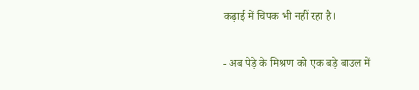कढ़ाई में चिपक भी नहीं रहा है।

- अब पेड़े के मिश्रण को एक बड़े बाउल में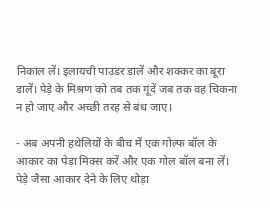निकाल लें। इलायची पाउडर डालें और शक्कर का बूरा डालें। पेड़े के मिश्रण को तब तक गूंदें जब तक वह चिकना न हो जाए और अच्छी तरह से बंध जाए।

- अब अपनी हथेलियों के बीच में एक गोल्फ बॉल के आकार का पेड़ा मिक्स करें और एक गोल बॉल बना लें। पेड़े जैसा आकार देने के लिए थोड़ा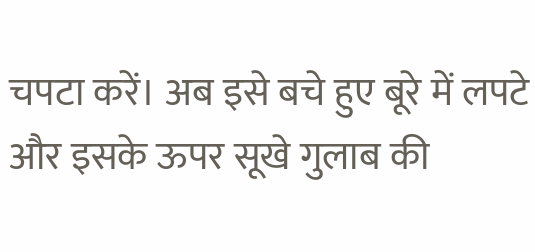चपटा करें। अब इसे बचे हुए बूरे में लपटे और इसके ऊपर सूखे गुलाब की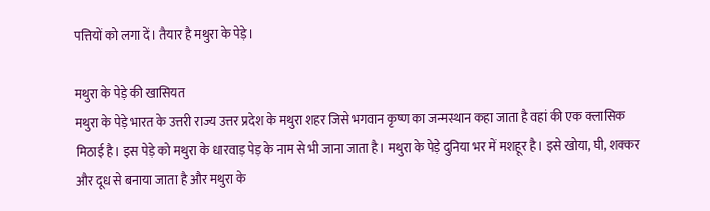पत्तियों को लगा दें। तैयार है मथुरा के पेड़े।

मथुरा के पेड़े की खासियत
मथुरा के पेड़े भारत के उत्तरी राज्य उत्तर प्रदेश के मथुरा शहर जिसे भगवान कृष्ण का जन्मस्थान कहा जाता है वहां की एक क्लासिक मिठाई है। इस पेड़े को मथुरा के धारवाड़ पेड़ के नाम से भी जाना जाता है। मथुरा के पेड़े दुनिया भर में मशहूर है। इसे खोया, घी, शक्कर और दूध से बनाया जाता है और मथुरा के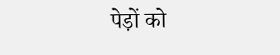पेड़ों को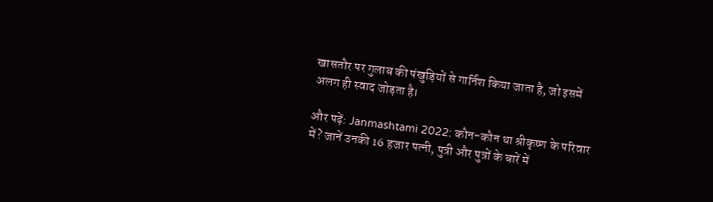खासतौर पर गुलाब की पंखुड़ियों से गार्निश किया जाता है, जो इसमें अलग ही स्वाद जोड़ता है।

और पढ़ें: Janmashtami 2022: कौन-कौन था श्रीकृष्ण के परिवार में? जानें उनकी 16 हजार पत्नी, पुत्री और पुत्रों के बारें में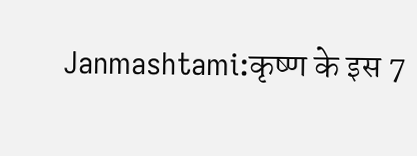Janmashtami:कृष्ण के इस 7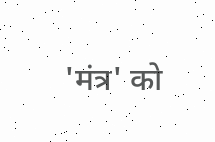'मंत्र' को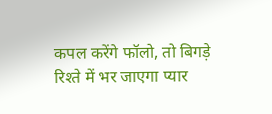कपल करेंगे फॉलो, तो बिगड़े रिश्ते में भर जाएगा प्यार